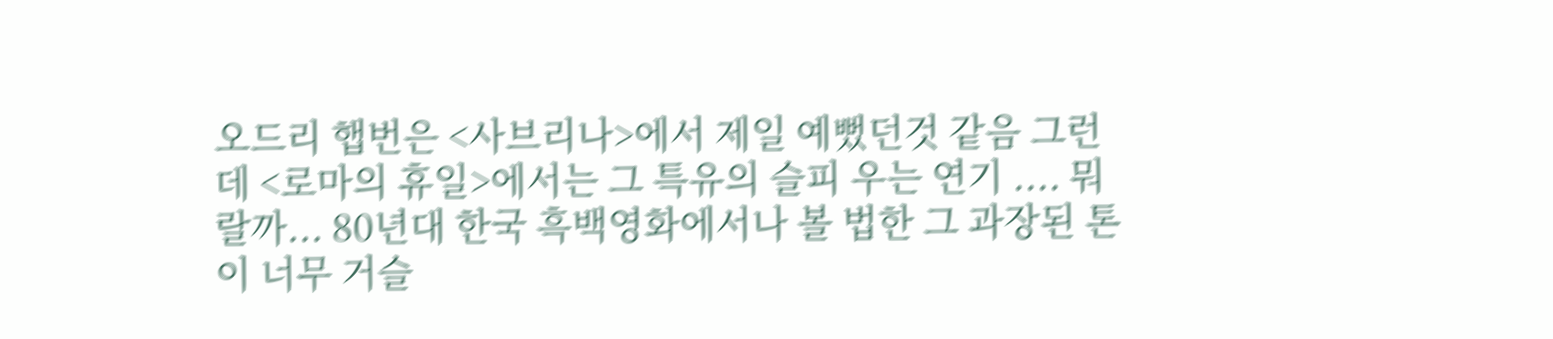오드리 햅번은 <사브리나>에서 제일 예뻤던것 같음 그런데 <로마의 휴일>에서는 그 특유의 슬피 우는 연기 .... 뭐랄까... 80년대 한국 흑백영화에서나 볼 법한 그 과장된 톤이 너무 거슬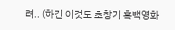려.. (하긴 이것도 초창기 흑백영화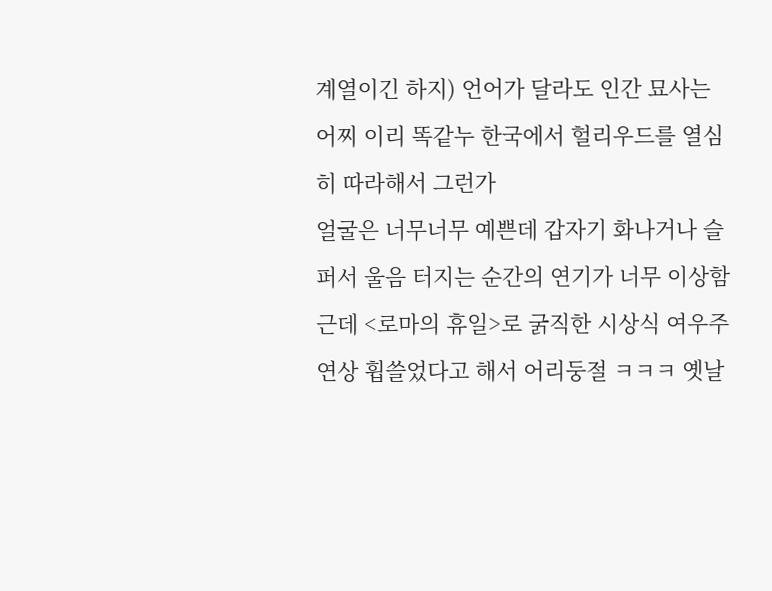계열이긴 하지) 언어가 달라도 인간 묘사는 어찌 이리 똑같누 한국에서 헐리우드를 열심히 따라해서 그런가
얼굴은 너무너무 예쁜데 갑자기 화나거나 슬퍼서 울음 터지는 순간의 연기가 너무 이상함 근데 <로마의 휴일>로 굵직한 시상식 여우주연상 휩쓸었다고 해서 어리둥절 ㅋㅋㅋ 옛날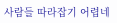사람들 따라잡기 어렵네